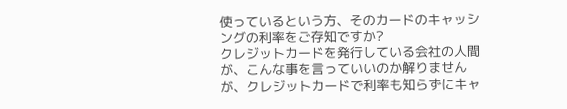使っているという方、そのカードのキャッシングの利率をご存知ですか?
クレジットカードを発行している会社の人間が、こんな事を言っていいのか解りませんが、クレジットカードで利率も知らずにキャ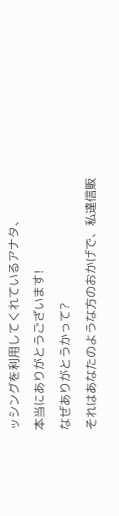ッシングを利用してくれているアナタ、
本当にありがとうございます!
なぜありがとうかって?
それはあなたのような方のおかげで、私達信販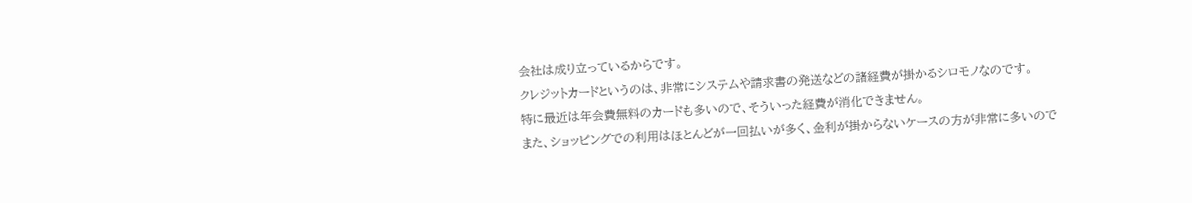会社は成り立っているからです。
クレジットカードというのは、非常にシステムや請求書の発送などの諸経費が掛かるシロモノなのです。
特に最近は年会費無料のカードも多いので、そういった経費が消化できません。
また、ショッピングでの利用はほとんどが一回払いが多く、金利が掛からないケースの方が非常に多いので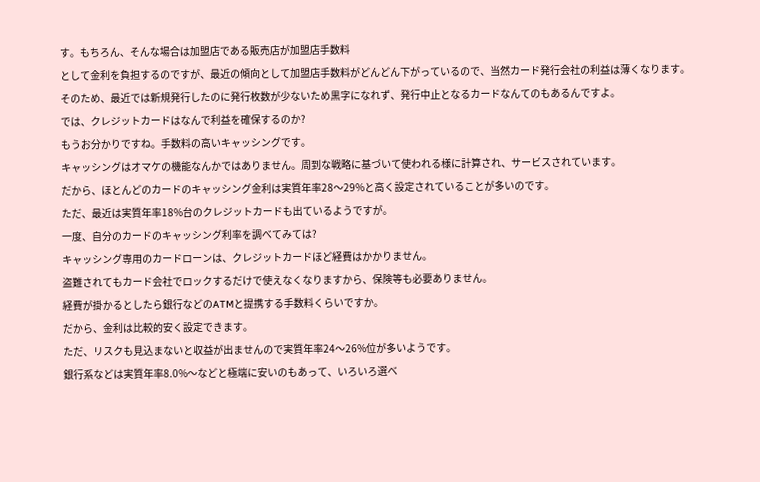す。もちろん、そんな場合は加盟店である販売店が加盟店手数料
として金利を負担するのですが、最近の傾向として加盟店手数料がどんどん下がっているので、当然カード発行会社の利益は薄くなります。
そのため、最近では新規発行したのに発行枚数が少ないため黒字になれず、発行中止となるカードなんてのもあるんですよ。
では、クレジットカードはなんで利益を確保するのか?
もうお分かりですね。手数料の高いキャッシングです。
キャッシングはオマケの機能なんかではありません。周到な戦略に基づいて使われる様に計算され、サービスされています。
だから、ほとんどのカードのキャッシング金利は実質年率28〜29%と高く設定されていることが多いのです。
ただ、最近は実質年率18%台のクレジットカードも出ているようですが。
一度、自分のカードのキャッシング利率を調べてみては?
キャッシング専用のカードローンは、クレジットカードほど経費はかかりません。
盗難されてもカード会社でロックするだけで使えなくなりますから、保険等も必要ありません。
経費が掛かるとしたら銀行などのATMと提携する手数料くらいですか。
だから、金利は比較的安く設定できます。
ただ、リスクも見込まないと収益が出ませんので実質年率24〜26%位が多いようです。
銀行系などは実質年率8.0%〜などと極端に安いのもあって、いろいろ選べ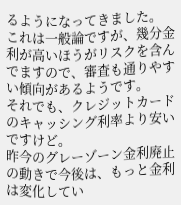るようになってきました。
これは一般論ですが、幾分金利が高いほうがリスクを含んでますので、審査も通りやすい傾向があるようです。
それでも、クレジットカードのキャッシング利率より安いですけど。
昨今のグレーゾーン金利廃止の動きで今後は、もっと金利は変化してい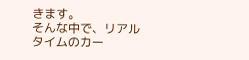きます。
そんな中で、リアルタイムのカー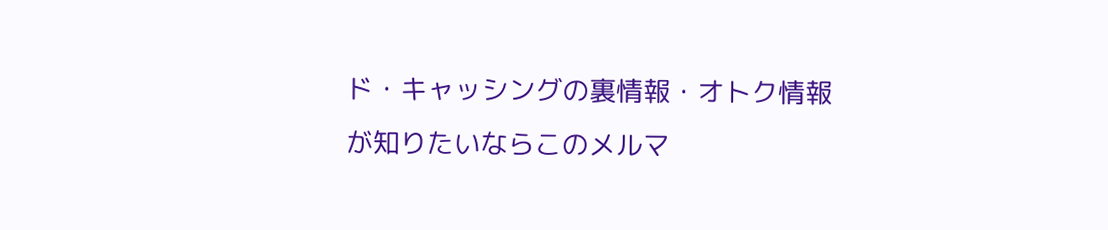ド・キャッシングの裏情報・オトク情報が知りたいならこのメルマ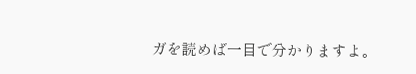ガを読めば一目で分かりますよ。